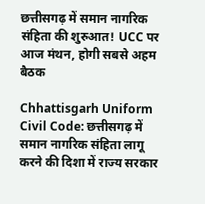छत्तीसगढ़ में समान नागरिक संहिता की शुरुआत! UCC पर आज मंथन, होगी सबसे अहम बैठक

Chhattisgarh Uniform Civil Code: छत्तीसगढ़ में समान नागरिक संहिता लागू करने की दिशा में राज्य सरकार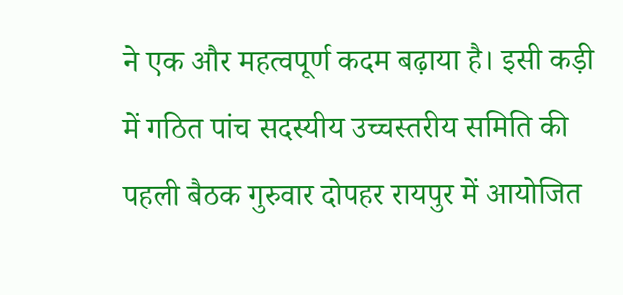ने एक और महत्वपूर्ण कदम बढ़ाया है। इसी कड़ी में गठित पांच सदस्यीय उच्चस्तरीय समिति की पहली बैठक गुरुवार दोपहर रायपुर में आयोजित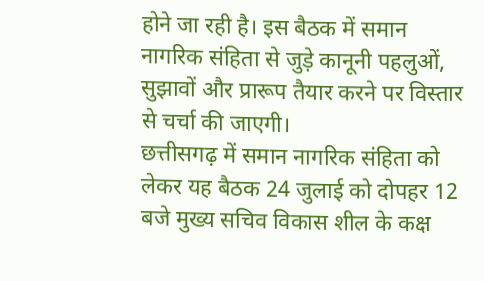होने जा रही है। इस बैठक में समान नागरिक संहिता से जुड़े कानूनी पहलुओं, सुझावों और प्रारूप तैयार करने पर विस्तार से चर्चा की जाएगी।
छत्तीसगढ़ में समान नागरिक संहिता को लेकर यह बैठक 24 जुलाई को दोपहर 12 बजे मुख्य सचिव विकास शील के कक्ष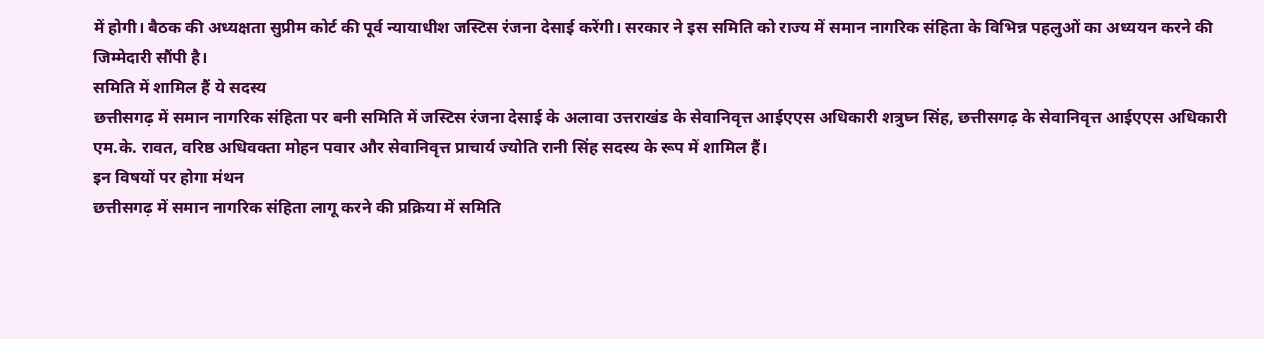में होगी। बैठक की अध्यक्षता सुप्रीम कोर्ट की पूर्व न्यायाधीश जस्टिस रंजना देसाई करेंगी। सरकार ने इस समिति को राज्य में समान नागरिक संहिता के विभिन्न पहलुओं का अध्ययन करने की जिम्मेदारी सौंपी है।
समिति में शामिल हैं ये सदस्य
छत्तीसगढ़ में समान नागरिक संहिता पर बनी समिति में जस्टिस रंजना देसाई के अलावा उत्तराखंड के सेवानिवृत्त आईएएस अधिकारी शत्रुघ्न सिंह, छत्तीसगढ़ के सेवानिवृत्त आईएएस अधिकारी एम.के. रावत, वरिष्ठ अधिवक्ता मोहन पवार और सेवानिवृत्त प्राचार्य ज्योति रानी सिंह सदस्य के रूप में शामिल हैं।
इन विषयों पर होगा मंथन
छत्तीसगढ़ में समान नागरिक संहिता लागू करने की प्रक्रिया में समिति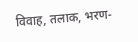विवाह, तलाक, भरण-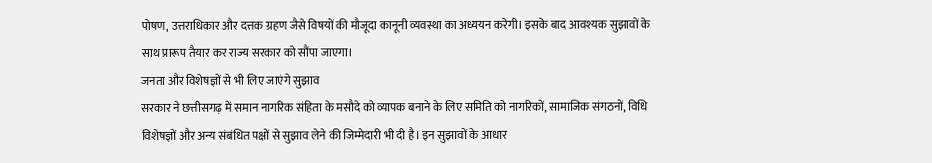पोषण, उत्तराधिकार और दत्तक ग्रहण जैसे विषयों की मौजूदा कानूनी व्यवस्था का अध्ययन करेगी। इसके बाद आवश्यक सुझावों के साथ प्रारूप तैयार कर राज्य सरकार को सौंपा जाएगा।
जनता और विशेषज्ञों से भी लिए जाएंगे सुझाव
सरकार ने छत्तीसगढ़ में समान नागरिक संहिता के मसौदे को व्यापक बनाने के लिए समिति को नागरिकों, सामाजिक संगठनों, विधि विशेषज्ञों और अन्य संबंधित पक्षों से सुझाव लेने की जिम्मेदारी भी दी है। इन सुझावों के आधार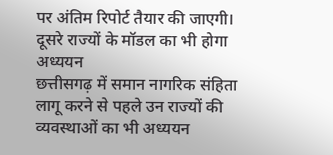पर अंतिम रिपोर्ट तैयार की जाएगी।
दूसरे राज्यों के मॉडल का भी होगा अध्ययन
छत्तीसगढ़ में समान नागरिक संहिता लागू करने से पहले उन राज्यों की व्यवस्थाओं का भी अध्ययन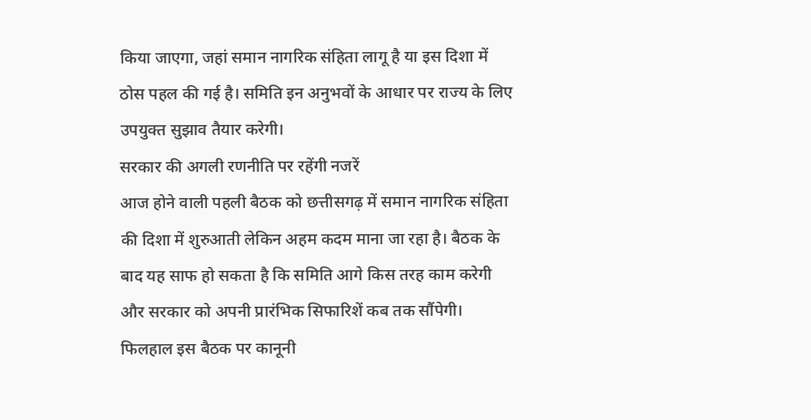किया जाएगा, जहां समान नागरिक संहिता लागू है या इस दिशा में ठोस पहल की गई है। समिति इन अनुभवों के आधार पर राज्य के लिए उपयुक्त सुझाव तैयार करेगी।
सरकार की अगली रणनीति पर रहेंगी नजरें
आज होने वाली पहली बैठक को छत्तीसगढ़ में समान नागरिक संहिता की दिशा में शुरुआती लेकिन अहम कदम माना जा रहा है। बैठक के बाद यह साफ हो सकता है कि समिति आगे किस तरह काम करेगी और सरकार को अपनी प्रारंभिक सिफारिशें कब तक सौंपेगी। फिलहाल इस बैठक पर कानूनी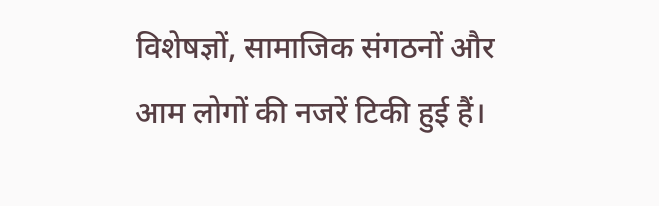विशेषज्ञों, सामाजिक संगठनों और आम लोगों की नजरें टिकी हुई हैं।